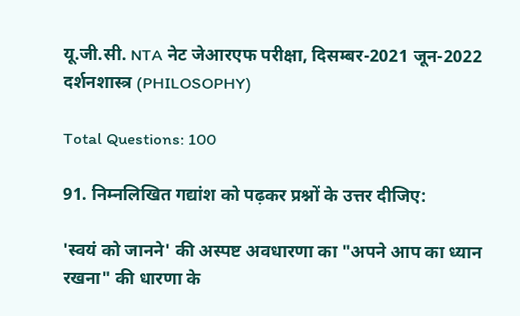यू.जी.सी. NTA नेट जेआरएफ परीक्षा, दिसम्बर-2021 जून-2022 दर्शनशास्त्र (PHILOSOPHY)

Total Questions: 100

91. निम्नलिखित गद्यांश को पढ़कर प्रश्नों के उत्तर दीजिए:

'स्वयं को जानने' की अस्पष्ट अवधारणा का "अपने आप का ध्यान रखना" की धारणा के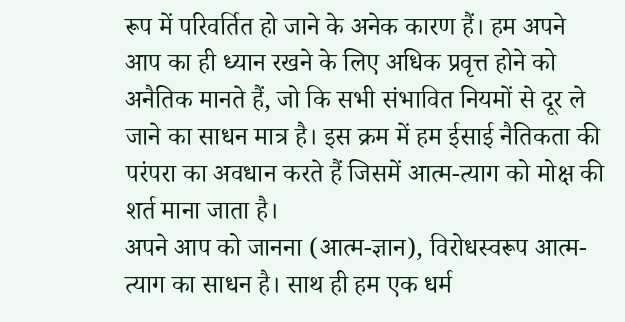रूप में परिवर्तित हो जाने के अनेक कारण हैं। हम अपने आप का ही ध्यान रखने के लिए अधिक प्रवृत्त होने को अनैतिक मानते हैं, जो कि सभी संभावित नियमों से दूर ले जाने का साधन मात्र है। इस क्रम में हम ईसाई नैतिकता की परंपरा का अवधान करते हैं जिसमें आत्म-त्याग को मोक्ष की शर्त माना जाता है।
अपने आप को जानना (आत्म-ज्ञान), विरोधस्वरूप आत्म-त्याग का साधन है। साथ ही हम एक धर्म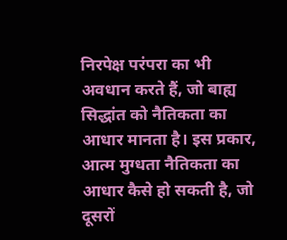निरपेक्ष परंपरा का भी अवधान करते हैं, जो बाह्य सिद्धांत को नैतिकता का आधार मानता है। इस प्रकार, आत्म मुग्धता नैतिकता का आधार कैसे हो सकती है, जो दूसरों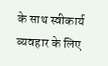के साथ स्वीकार्य व्यवहार के लिए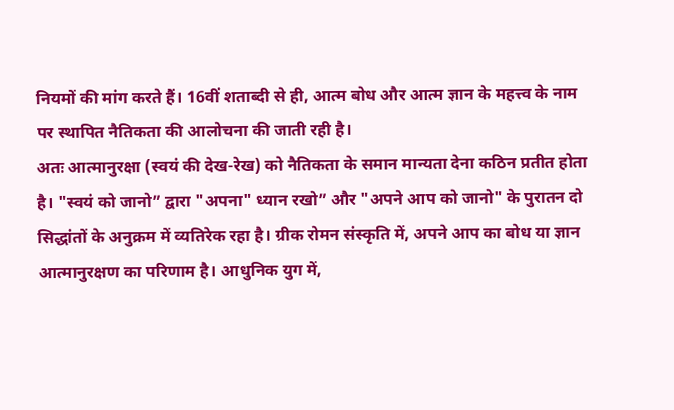नियमों की मांग करते हैं। 16वीं शताब्दी से ही, आत्म बोध और आत्म ज्ञान के महत्त्व के नाम पर स्थापित नैतिकता की आलोचना की जाती रही है।
अतः आत्मानुरक्षा (स्वयं की देख-रेख) को नैतिकता के समान मान्यता देना कठिन प्रतीत होता है। "स्वयं को जानो” द्वारा "अपना" ध्यान रखो” और "अपने आप को जानो" के पुरातन दो सिद्धांतों के अनुक्रम में व्यतिरेक रहा है। ग्रीक रोमन संस्कृति में, अपने आप का बोध या ज्ञान आत्मानुरक्षण का परिणाम है। आधुनिक युग में,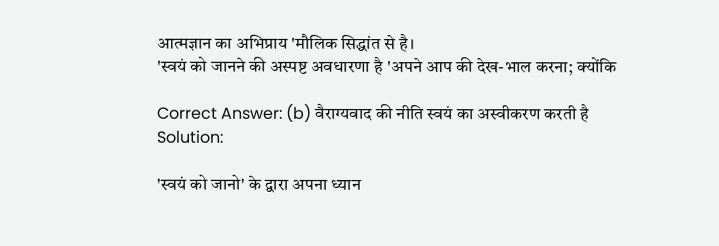आत्मज्ञान का अभिप्राय 'मौलिक सिद्धांत से है।
'स्वयं को जानने की अस्पष्ट अवधारणा है 'अपने आप की देख-भाल करना; क्योंकि

Correct Answer: (b) वैराग्यवाद की नीति स्वयं का अस्वीकरण करती है
Solution:

'स्वयं को जानो' के द्वारा अपना ध्यान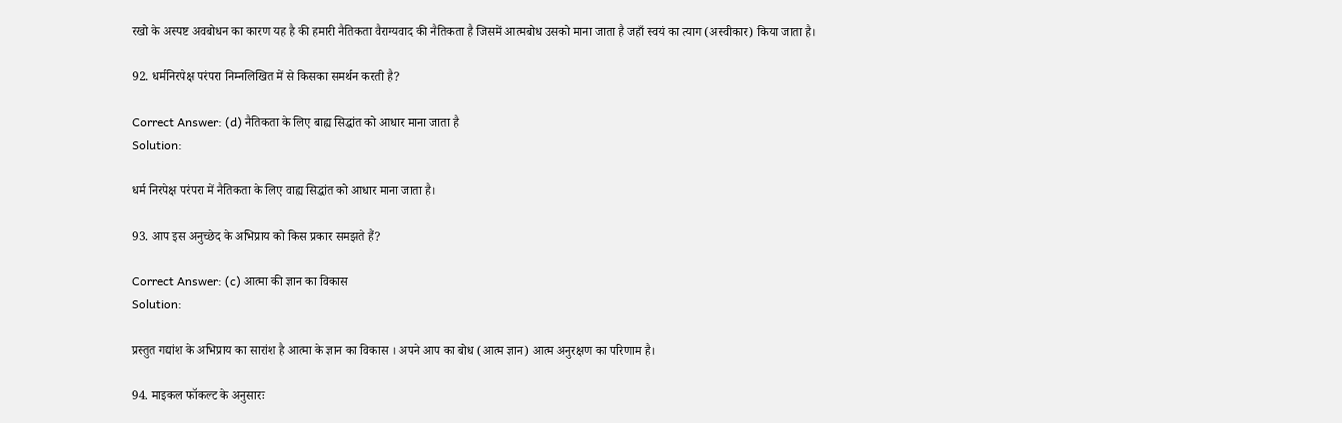रखो के अस्पष्ट अवबोधन का कारण यह है की हमारी नैतिकता वैराग्यवाद की नैतिकता है जिसमें आत्मबोध उसको माना जाता है जहाँ स्वयं का त्याग (अस्वीकार) किया जाता है।

92. धर्मनिरपेक्ष परंपरा निम्नलिखित में से किसका समर्थन करती है?

Correct Answer: (d) नैतिकता के लिए बाह्य सिद्धांत को आधार माना जाता है
Solution:

धर्म निरपेक्ष परंपरा में नैतिकता के लिए वाह्य सिद्धांत को आधार माना जाता है।

93. आप इस अनुच्छेद के अभिप्राय को किस प्रकार समझते हैं?

Correct Answer: (c) आत्मा की ज्ञान का विकास
Solution:

प्रस्तुत गद्यांश के अभिप्राय का सारांश है आत्मा के ज्ञान का विकास । अपने आप का बोध (आत्म ज्ञान) आत्म अनुरक्षण का परिणाम है।

94. माइकल फॉकल्ट के अनुसारः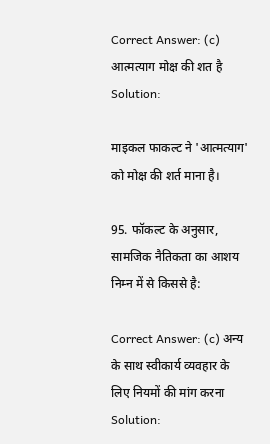Correct Answer: (c) आत्मत्याग मोक्ष की शत है
Solution:

माइकल फाकल्ट ने 'आत्मत्याग' को मोक्ष की शर्त माना है।

95. फॉकल्ट के अनुसार, सामजिक नैतिकता का आशय निम्न में से किससे है:

Correct Answer: (c) अन्य के साथ स्वीकार्य व्यवहार के लिए नियमों की मांग करना
Solution: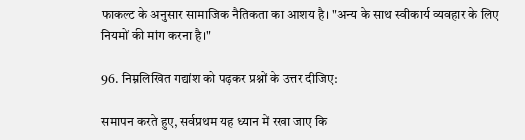फाकल्ट के अनुसार सामाजिक नैतिकता का आशय है। "अन्य के साथ स्वीकार्य व्यवहार के लिए नियमों की मांग करना है।"

96. निम्नलिखित गद्यांश को पढ़कर प्रश्नों के उत्तर दीजिए:

समापन करते हुए, सर्वप्रथम यह ध्यान में रखा जाए कि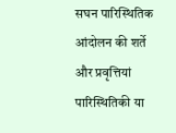सघन पारिस्थितिक आंदोलन की शर्ते और प्रवृत्तियां पारिस्थितिकी या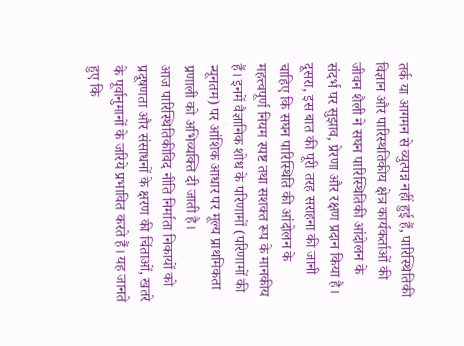तर्क या आगमन से व्युत्पन्न नहीं हुई हैं, पारिस्थितिकी विज्ञान और पारिस्थतिकीय क्षेत्र कार्यकर्ताओं की जीवन शैली ने सघन पारिस्थितिकी आंदोलन के संदर्भ पर सुझाव, प्रेरणा और रक्षण प्रदान किया है। दूसरा, इस बात की पूरी तरह सराहना की जानी चाहिए कि सघन पारिस्थिति की आंदोलन के महत्त्वपूर्ण नियम स्पष्ट तथा सशक्त रूप के मानकीय हैं। इनमें वैज्ञानिक शोध के परिणामों (परिणामों की न्यूनतम) पर आंशिक आधार पर मूल्य प्राथमिकता प्रणाली को अभिव्यक्ति दी जाती है।
आज पारिस्थितिकीविद नीति निर्माता निकायों को प्रदूषणता और संसाधनों के क्षरण की चिंताओं, खतरे के पूर्वानुमानों के जरिये प्रभावित करते हैं। यह जानते हुए कि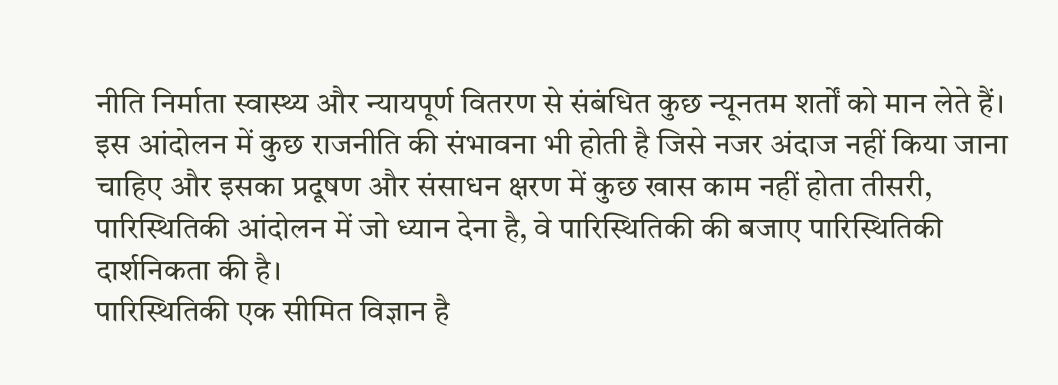नीति निर्माता स्वास्थ्य और न्यायपूर्ण वितरण से संबंधित कुछ न्यूनतम शर्तों को मान लेते हैं। इस आंदोलन में कुछ राजनीति की संभावना भी होती है जिसे नजर अंदाज नहीं किया जाना चाहिए और इसका प्रदूषण और संसाधन क्षरण में कुछ खास काम नहीं होता तीसरी, पारिस्थितिकी आंदोलन में जो ध्यान देना है, वे पारिस्थितिकी की बजाए पारिस्थितिकी दार्शनिकता की है।
पारिस्थितिकी एक सीमित विज्ञान है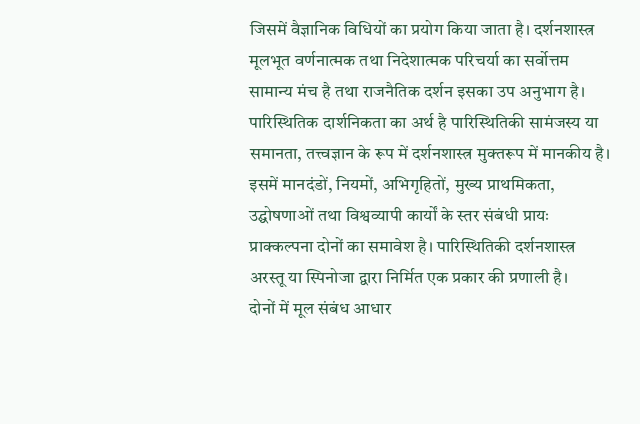जिसमें वैज्ञानिक विधियों का प्रयोग किया जाता है। दर्शनशास्त्र मूलभूत वर्णनात्मक तथा निदेशात्मक परिचर्या का सर्वोत्तम सामान्य मंच है तथा राजनैतिक दर्शन इसका उप अनुभाग है। पारिस्थितिक दार्शनिकता का अर्थ है पारिस्थितिकी सामंजस्य या समानता, तत्त्वज्ञान के रूप में दर्शनशास्त्र मुक्तरूप में मानकीय है। इसमें मानदंडों, नियमों, अभिगृहितों, मुख्य प्राथमिकता, उद्घोषणाओं तथा विश्वव्यापी कार्यों के स्तर संबंधी प्रायः प्राक्कल्पना दोनों का समावेश है। पारिस्थितिकी दर्शनशास्त्र अरस्तू या स्पिनोजा द्वारा निर्मित एक प्रकार की प्रणाली है।
दोनों में मूल संबंध आधार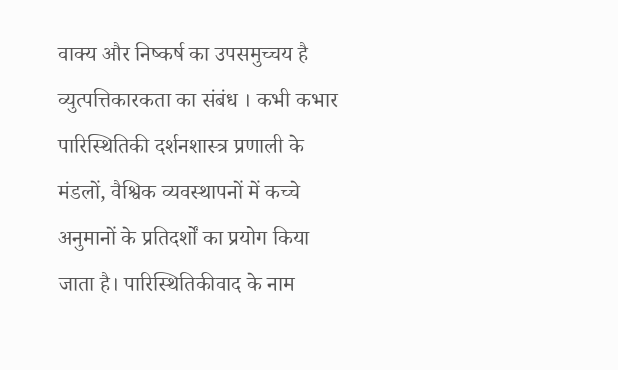वाक्य और निष्कर्ष का उपसमुच्चय है व्युत्पत्तिकारकता का संबंध । कभी कभार पारिस्थितिकी दर्शनशास्त्र प्रणाली के मंडलों, वैश्विक व्यवस्थापनों में कच्चे अनुमानों के प्रतिदर्शों का प्रयोग किया जाता है। पारिस्थितिकीवाद के नाम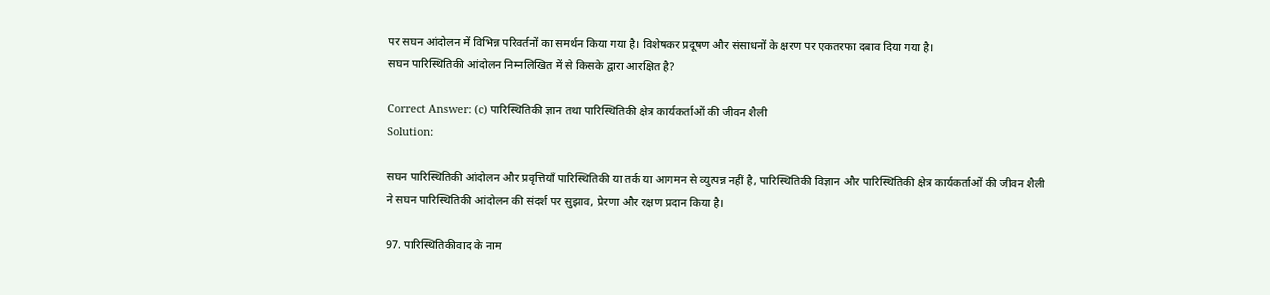पर सघन आंदोलन में विभिन्न परिवर्तनों का समर्थन किया गया है। विशेषकर प्रदूषण और संसाधनों के क्षरण पर एकतरफा दबाव दिया गया है।
सघन पारिस्थितिकी आंदोलन निम्नलिखित में से किसके द्वारा आरक्षित है?

Correct Answer: (c) पारिस्थितिकी ज्ञान तथा पारिस्थितिकी क्षेत्र कार्यकर्ताओं की जीवन शैली
Solution:

सघन पारिस्थितिकी आंदोलन और प्रवृत्तियाँ पारिस्थितिकी या तर्क या आगमन से व्युत्पन्न नहीं है, पारिस्थितिकी विज्ञान और पारिस्थितिकी क्षेत्र कार्यकर्ताओं की जीवन शैली ने सघन पारिस्थितिकी आंदोलन की संदर्श पर सुझाव, प्रेरणा और रक्षण प्रदान किया है।

97. पारिस्थितिकीवाद के नाम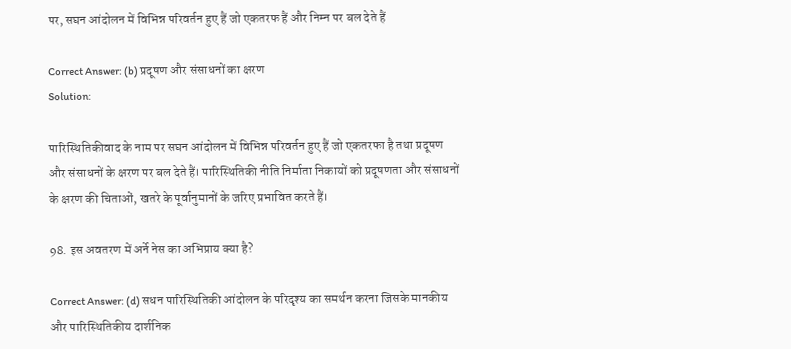पर, सघन आंदोलन में विभिन्न परिवर्तन हुए हैं जो एकतरफ हैं और निम्न पर बल देते हैं

Correct Answer: (b) प्रदूषण और संसाधनों का क्षरण
Solution:

पारिस्थितिकीवाद के नाम पर सघन आंदोलन में विभिन्न परिवर्तन हुए हैं जो एकतरफा है तथा प्रदूषण और संसाधनों के क्षरण पर बल देते हैं। पारिस्थितिकी नीति निर्माता निकायों को प्रदूषणता और संसाधनों के क्षरण की चिताओं, खतरे के पूर्वानुमानों के जरिए प्रभावित करते हैं।

98. इस अवतरण में अर्ने नेस का अभिप्राय क्या है?

Correct Answer: (d) सधन पारिस्थितिकी आंदोलन के परिदृश्य का समर्थन करना जिसके मानकीय और पारिस्थितिकीय दार्शनिक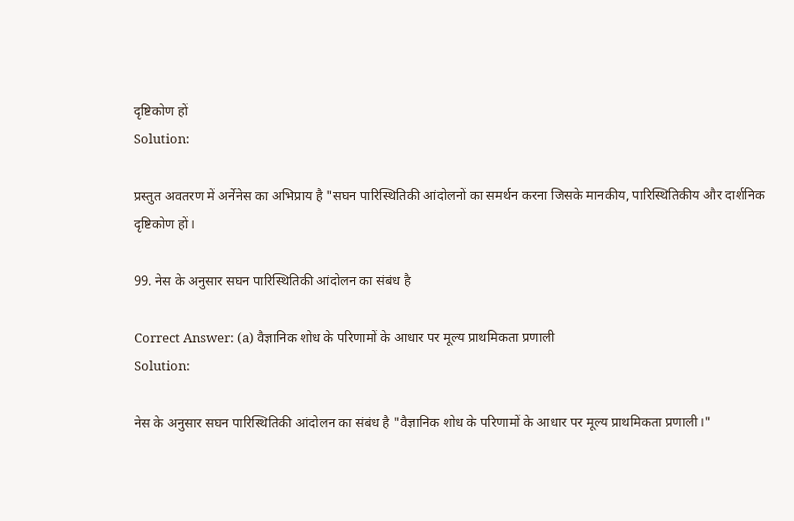दृष्टिकोण हों
Solution:

प्रस्तुत अवतरण में अर्नेनेस का अभिप्राय है "सघन पारिस्थितिकी आंदोलनों का समर्थन करना जिसके मानकीय, पारिस्थितिकीय और दार्शनिक दृष्टिकोण हों।

99. नेस के अनुसार सघन पारिस्थितिकी आंदोलन का संबंध है

Correct Answer: (a) वैज्ञानिक शोध के परिणामों के आधार पर मूल्य प्राथमिकता प्रणाली
Solution:

नेस के अनुसार सघन पारिस्थितिकी आंदोलन का संबंध है "वैज्ञानिक शोध के परिणामों के आधार पर मूल्य प्राथमिकता प्रणाली।"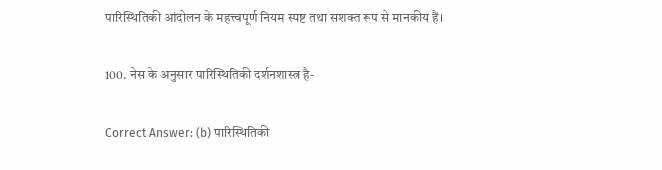पारिस्थितिकी आंदोलन के महत्त्वपूर्ण नियम स्पष्ट तथा सशक्त रूप से मानकीय हैं।

100. नेस के अनुसार पारिस्थितिकी दर्शनशास्त्र है-

Correct Answer: (b) पारिस्थितिकी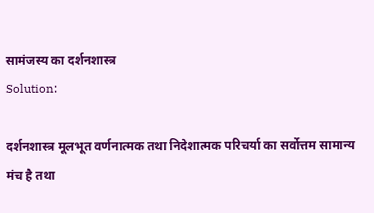सामंजस्य का दर्शनशास्त्र
Solution:

दर्शनशास्त्र मूलभूत वर्णनात्मक तथा निदेशात्मक परिचर्या का सर्वोत्तम सामान्य मंच है तथा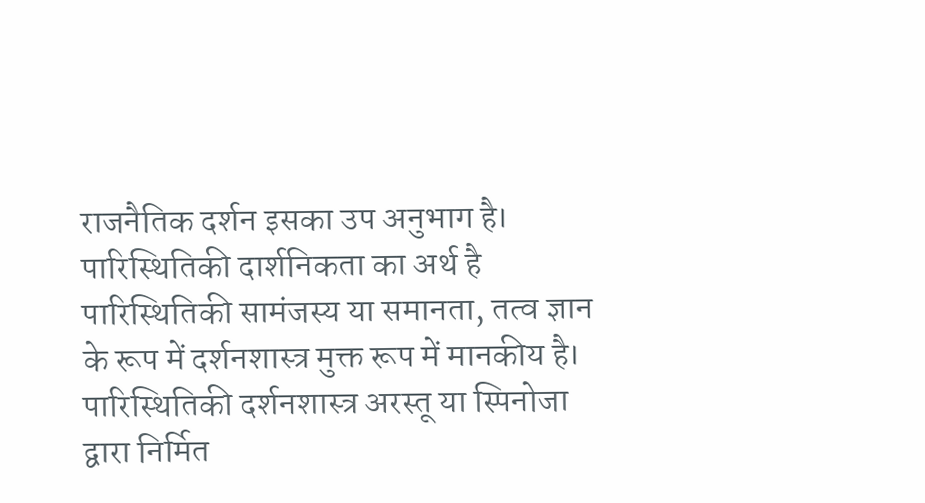राजनैतिक दर्शन इसका उप अनुभाग है। पारिस्थितिकी दार्शनिकता का अर्थ है पारिस्थितिकी सामंजस्य या समानता, तत्व ज्ञान के रूप में दर्शनशास्त्र मुक्त रूप में मानकीय है। पारिस्थितिकी दर्शनशास्त्र अरस्तू या स्पिनोजा द्वारा निर्मित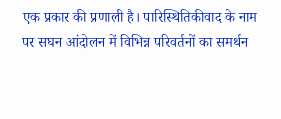एक प्रकार की प्रणाली है। पारिस्थितिकीवाद के नाम पर सघन आंदोलन में विभिन्न परिवर्तनों का समर्थन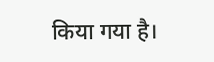किया गया है।